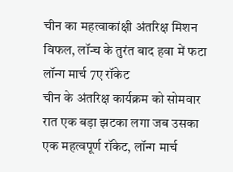चीन का महत्वाकांक्षी अंतरिक्ष मिशन विफल, लॉन्च के तुरंत बाद हवा में फटा लॉन्ग मार्च 7ए रॉकेट
चीन के अंतरिक्ष कार्यक्रम को सोमवार रात एक बड़ा झटका लगा जब उसका एक महत्वपूर्ण रॉकेट, लॉन्ग मार्च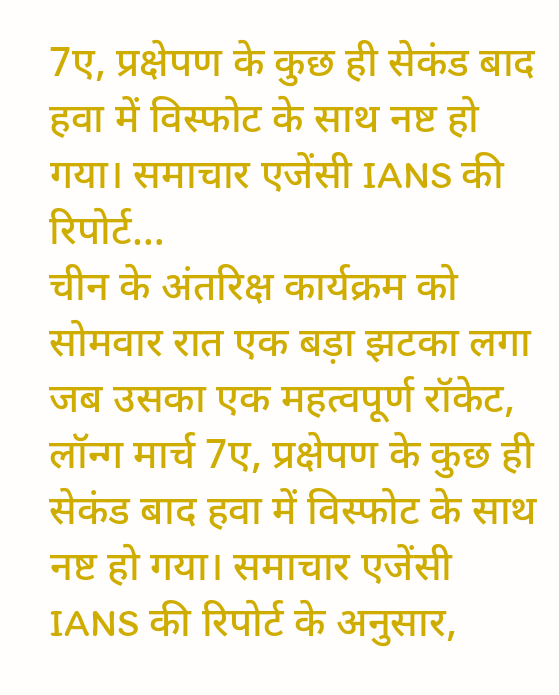7ए, प्रक्षेपण के कुछ ही सेकंड बाद हवा में विस्फोट के साथ नष्ट हो गया। समाचार एजेंसी IANS की रिपोर्ट…
चीन के अंतरिक्ष कार्यक्रम को सोमवार रात एक बड़ा झटका लगा जब उसका एक महत्वपूर्ण रॉकेट, लॉन्ग मार्च 7ए, प्रक्षेपण के कुछ ही सेकंड बाद हवा में विस्फोट के साथ नष्ट हो गया। समाचार एजेंसी IANS की रिपोर्ट के अनुसार,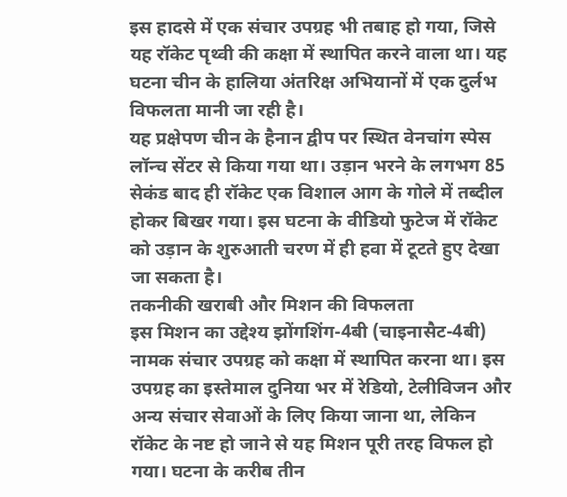इस हादसे में एक संचार उपग्रह भी तबाह हो गया, जिसे यह रॉकेट पृथ्वी की कक्षा में स्थापित करने वाला था। यह घटना चीन के हालिया अंतरिक्ष अभियानों में एक दुर्लभ विफलता मानी जा रही है।
यह प्रक्षेपण चीन के हैनान द्वीप पर स्थित वेनचांग स्पेस लॉन्च सेंटर से किया गया था। उड़ान भरने के लगभग 85 सेकंड बाद ही रॉकेट एक विशाल आग के गोले में तब्दील होकर बिखर गया। इस घटना के वीडियो फुटेज में रॉकेट को उड़ान के शुरुआती चरण में ही हवा में टूटते हुए देखा जा सकता है।
तकनीकी खराबी और मिशन की विफलता
इस मिशन का उद्देश्य झोंगशिंग-4बी (चाइनासैट-4बी) नामक संचार उपग्रह को कक्षा में स्थापित करना था। इस उपग्रह का इस्तेमाल दुनिया भर में रेडियो, टेलीविजन और अन्य संचार सेवाओं के लिए किया जाना था, लेकिन रॉकेट के नष्ट हो जाने से यह मिशन पूरी तरह विफल हो गया। घटना के करीब तीन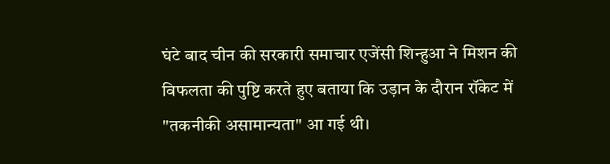घंटे बाद चीन की सरकारी समाचार एजेंसी शिन्हुआ ने मिशन की विफलता की पुष्टि करते हुए बताया कि उड़ान के दौरान रॉकेट में "तकनीकी असामान्यता" आ गई थी।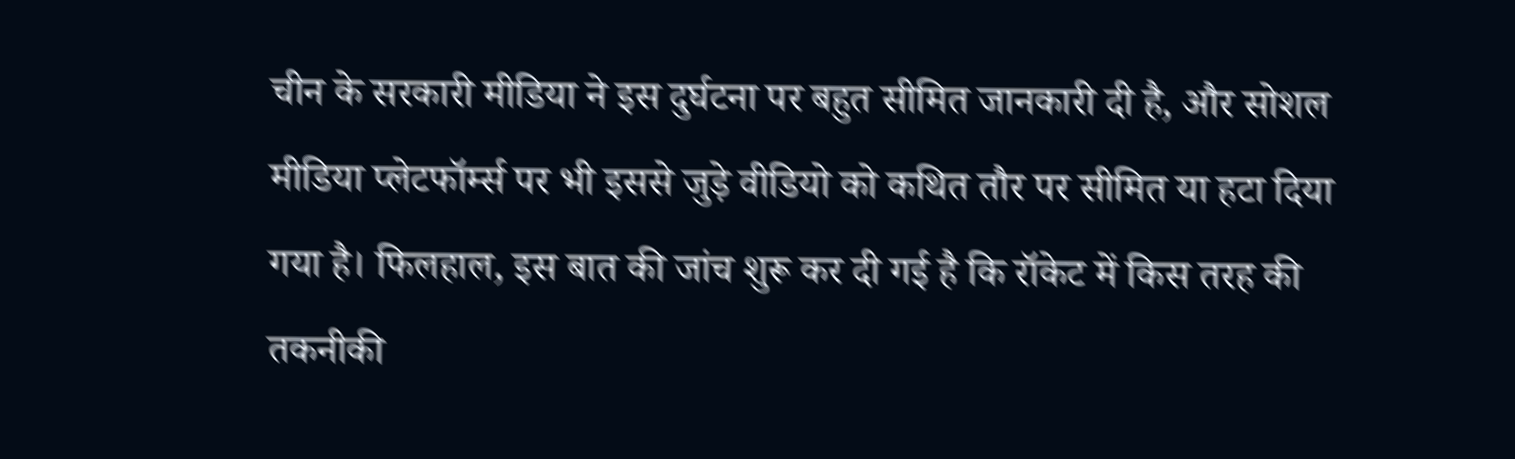चीन के सरकारी मीडिया ने इस दुर्घटना पर बहुत सीमित जानकारी दी है, और सोशल मीडिया प्लेटफॉर्म्स पर भी इससे जुड़े वीडियो को कथित तौर पर सीमित या हटा दिया गया है। फिलहाल, इस बात की जांच शुरू कर दी गई है कि रॉकेट में किस तरह की तकनीकी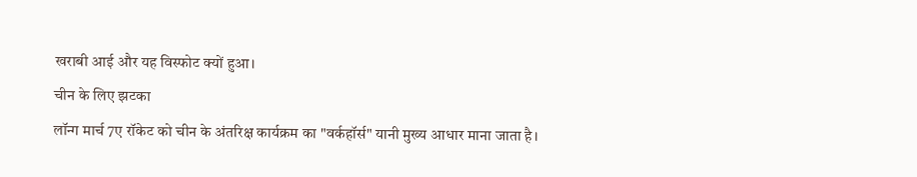खराबी आई और यह विस्फोट क्यों हुआ।
चीन के लिए झटका
लॉन्ग मार्च 7ए रॉकेट को चीन के अंतरिक्ष कार्यक्रम का "वर्कहॉर्स" यानी मुख्य आधार माना जाता है।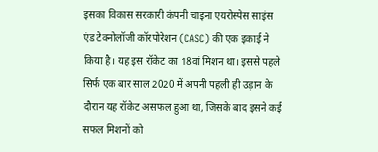इसका विकास सरकारी कंपनी चाइना एयरोस्पेस साइंस एंड टेक्नोलॉजी कॉरपोरेशन (CASC) की एक इकाई ने किया है। यह इस रॉकेट का 18वां मिशन था। इससे पहले सिर्फ एक बार साल 2020 में अपनी पहली ही उड़ान के दौरान यह रॉकेट असफल हुआ था, जिसके बाद इसने कई सफल मिशनों को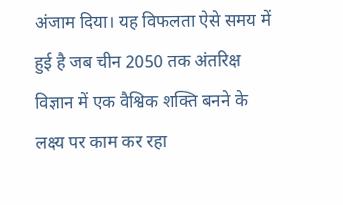अंजाम दिया। यह विफलता ऐसे समय में हुई है जब चीन 2050 तक अंतरिक्ष विज्ञान में एक वैश्विक शक्ति बनने के लक्ष्य पर काम कर रहा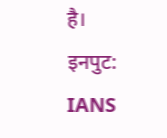है।
इनपुट: IANS